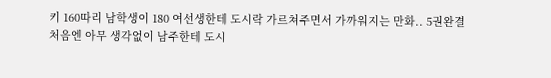키 160따리 남학생이 180 여선생한테 도시락 가르쳐주면서 가까워지는 만화.. 5권완결
처음엔 아무 생각없이 남주한테 도시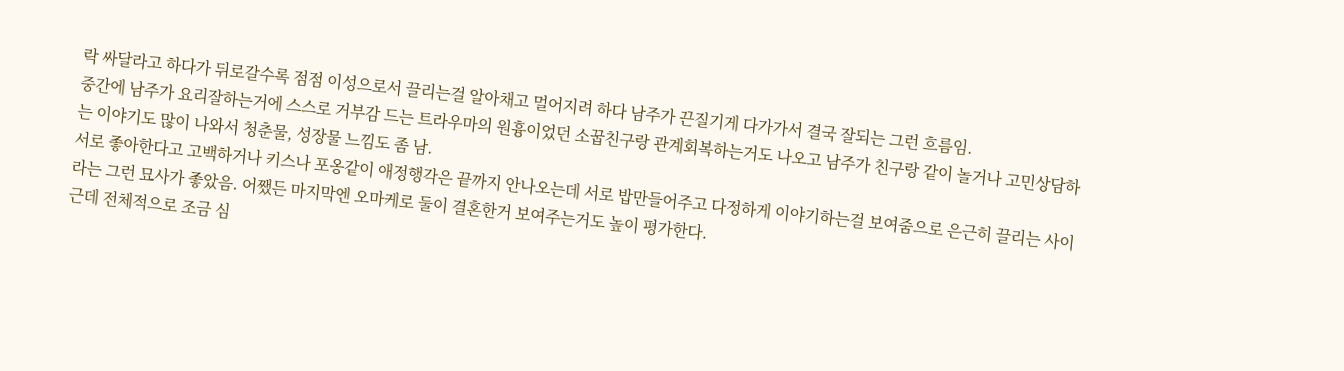락 싸달라고 하다가 뒤로갈수록 점점 이성으로서 끌리는걸 알아채고 멀어지려 하다 남주가 끈질기게 다가가서 결국 잘되는 그런 흐름임.
중간에 남주가 요리잘하는거에 스스로 거부감 드는 트라우마의 원흉이었던 소꿉친구랑 관계회복하는거도 나오고 남주가 친구랑 같이 놀거나 고민상담하는 이야기도 많이 나와서 청춘물, 성장물 느낌도 좀 남.
서로 좋아한다고 고백하거나 키스나 포옹같이 애정행각은 끝까지 안나오는데 서로 밥만들어주고 다정하게 이야기하는걸 보여줌으로 은근히 끌리는 사이라는 그런 묘사가 좋았음. 어쨌든 마지막엔 오마케로 둘이 결혼한거 보여주는거도 높이 평가한다.
근데 전체적으로 조금 심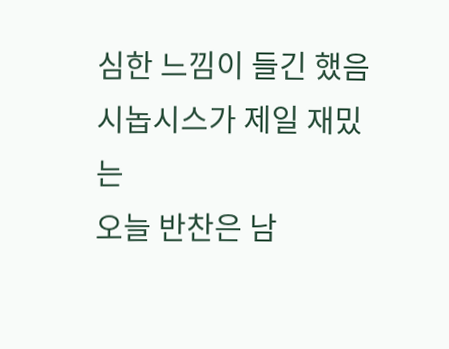심한 느낌이 들긴 했음
시놉시스가 제일 재밌는
오늘 반찬은 남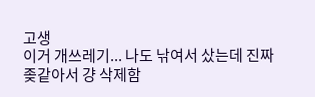고생
이거 개쓰레기... 나도 낚여서 샀는데 진짜 좆같아서 걍 삭제함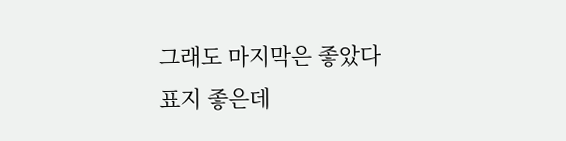그래도 마지막은 좋았다
표지 좋은데